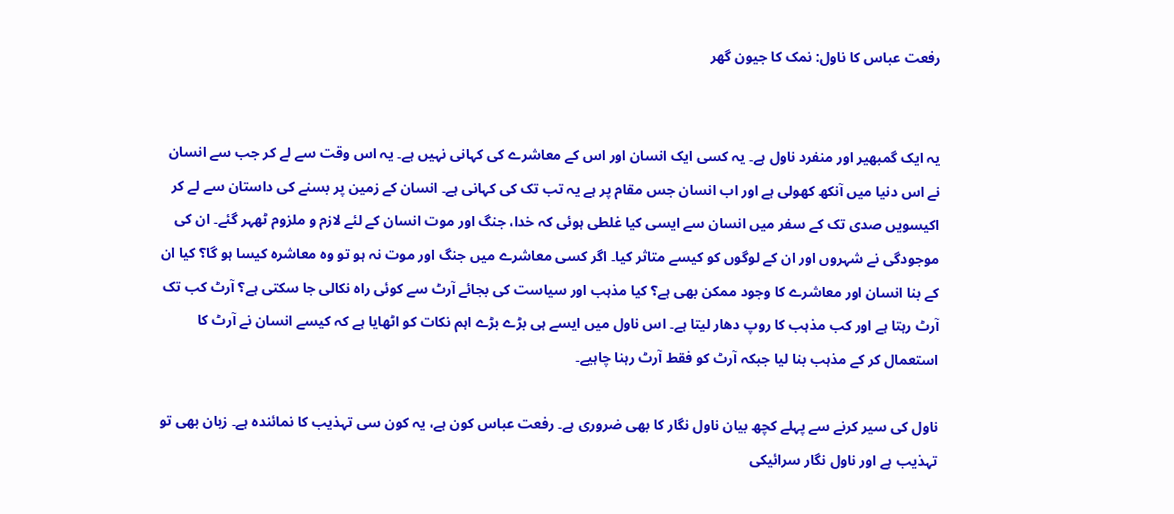رفعت عباس کا ناول: نمک کا جیون گھر


یہ ایک گمبھیر اور منفرد ناول ہے۔ یہ کسی ایک انسان اور اس کے معاشرے کی کہانی نہیں ہے۔ یہ اس وقت سے لے کر جب سے انسان نے اس دنیا میں آنکھ کھولی ہے اور اب انسان جس مقام پر ہے یہ تب تک کی کہانی ہے۔ انسان کے زمین پر بسنے کی داستان سے لے کر اکیسویں صدی تک کے سفر میں انسان سے ایسی کیا غلطی ہوئی کہ خدا، جنگ اور موت انسان کے لئے لازم و ملزوم ٹھہر گئے۔ ان کی موجودگی نے شہروں اور ان کے لوگوں کو کیسے متاثر کیا۔ اگر کسی معاشرے میں جنگ اور موت نہ ہو تو وہ معاشرہ کیسا ہو گا؟ کیا ان کے بنا انسان اور معاشرے کا وجود ممکن بھی ہے؟ کیا مذہب اور سیاست کی بجائے آرٹ سے کوئی راہ نکالی جا سکتی ہے؟ آرٹ کب تک آرٹ رہتا ہے اور کب مذہب کا روپ دھار لیتا ہے۔ اس ناول میں ایسے ہی بڑے بڑے اہم نکات کو اٹھایا ہے کہ کیسے انسان نے آرٹ کا استعمال کر کے مذہب بنا لیا جبکہ آرٹ کو فقط آرٹ رہنا چاہیے۔

ناول کی سیر کرنے سے پہلے کچھ بیان ناول نگار کا بھی ضروری ہے۔ رفعت عباس کون ہے، یہ کون سی تہذیب کا نمائندہ ہے۔ زبان بھی تو تہذیب ہے اور ناول نگار سرائیکی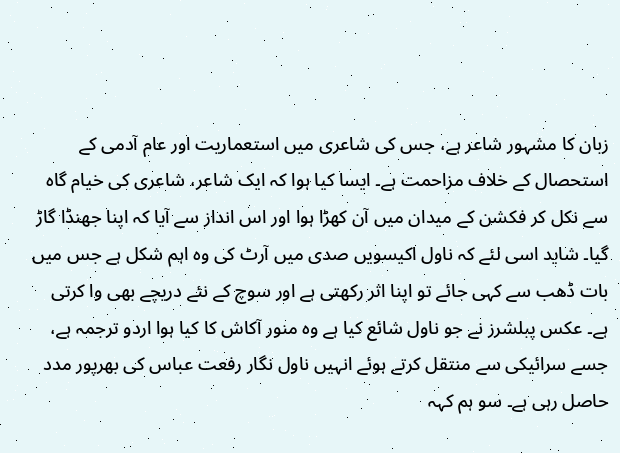زبان کا مشہور شاعر ہے، جس کی شاعری میں استعماریت اور عام آدمی کے استحصال کے خلاف مزاحمت ہے۔ ایسا کیا ہوا کہ ایک شاعر، شاعری کی خیام گاہ سے نکل کر فکشن کے میدان میں آن کھڑا ہوا اور اس انداز سے آیا کہ اپنا جھنڈا گاڑ گیا۔ شاید اسی لئے کہ ناول اکیسویں صدی میں آرٹ کی وہ اہم شکل ہے جس میں بات ڈھب سے کہی جائے تو اپنا اثر رکھتی ہے اور سوچ کے نئے دریچے بھی وا کرتی ہے۔ عکس پبلشرز نے جو ناول شائع کیا ہے وہ منور آکاش کا کیا ہوا اردو ترجمہ ہے، جسے سرائیکی سے منتقل کرتے ہوئے انہیں ناول نگار رفعت عباس کی بھرپور مدد حاصل رہی ہے۔ سو ہم کہہ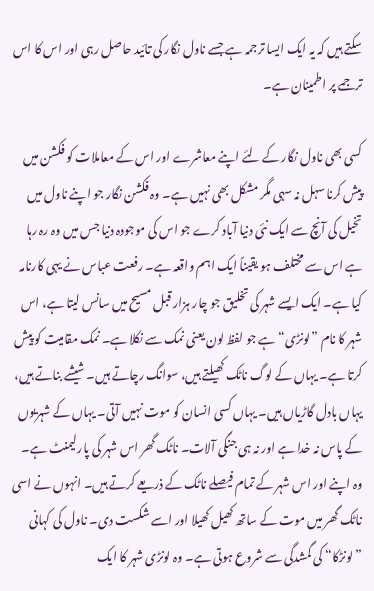سکتے ہیں کہ یہ ایک ایسا ترجمہ ہے جسے ناول نگار کی تائید حاصل رہی اور اس کا اس ترجمے پر اطمینان ہے۔

کسی بھی ناول نگار کے لئے اپنے معاشرے اور اس کے معاملات کو فکشن میں پیش کرنا سہل نہ سہی مگر مشکل بھی نہیں ہے۔ وہ فکشن نگار جو اپنے ناول میں تخیل کی آنچ سے ایک نئی دنیا آباد کرے جو اس کی موجودہ دنیا جس میں وہ رہ رہا ہے اس سے مختلف ہو یقیناً ایک اہم واقعہ ہے۔ رفعت عباس نے یہی کارنامہ کیا ہے۔ ایک ایسے شہر کی تخلیق جو چار ہزار قبل مسیح میں سانس لیتا ہے، اس شہر کا نام ”لونڑی“ ہے جو لفظ لون یعنی نمک سے نکلا ہے۔ نمک مقامیت کو پیش کرتا ہے۔ یہاں کے لوگ ناٹک کھیلتے ہیں، سوانگ رچاتے ہیں۔ شیشے بناتے ہیں، یہاں بادل گاڑیاں ہیں۔ یہاں کسی انسان کو موت نہیں آتی۔ یہاں کے شہریوں کے پاس نہ خدا ہے اور نہ ہی جنگی آلات۔ ناٹک گھر اس شہر کی پارلیمنٹ ہے۔ وہ اپنے اور اس شہر کے تمام فیصلے ناٹک کے ذریعے کرتے ہیں۔ انہوں نے اسی ناٹک گھر میں موت کے ساتھ کھیل کھیلا اور اسے شکست دی۔ ناول کی کہانی ”لونڑکا“ کی گمشدگی سے شروع ہوتی ہے۔ وہ لونڑی شہر کا ایک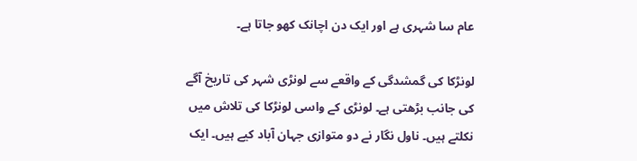عام سا شہری ہے اور ایک دن اچانک کھو جاتا ہے۔

لونڑکا کی گمشدگی کے واقعے سے لونڑی شہر کی تاریخ آگے کی جانب بڑھتی ہے۔ لونڑی کے واسی لونڑکا کی تلاش میں نکلتے ہیں۔ ناول نگار نے دو متوازی جہان آباد کیے ہیں۔ ایک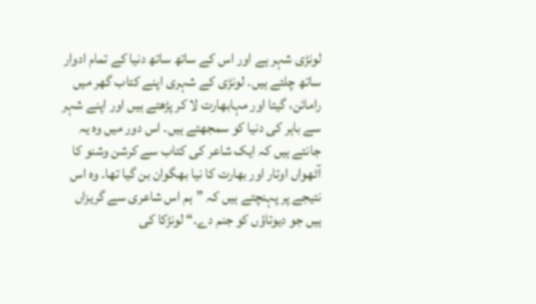لونڑی شہر ہے اور اس کے ساتھ ساتھ دنیا کے تمام ادوار ساتھ چلتے ہیں۔ لونڑی کے شہری اپنے کتاب گھر میں رامائن، گیتا اور مہابھارت لا کر پڑھتے ہیں اور اپنے شہر سے باہر کی دنیا کو سمجھتے ہیں۔ اس دور میں وہ یہ جانتے ہیں کہ ایک شاعر کی کتاب سے کرشن وشنو کا آٹھواں اوتار اور بھارت کا نیا بھگوان بن گیا تھا۔ وہ اس نتیجے پر پہنچتے ہیں کہ ”ہم اس شاعری سے گریزاں ہیں جو دیوتاؤں کو جنم دے۔“ لونڑکا کی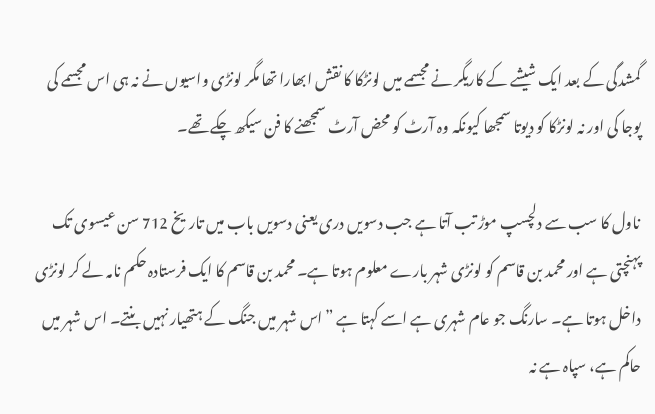گمشدگی کے بعد ایک شیشے کے کاریگر نے مجسمے میں لونڑکا کا نقش ابھارا تھا مگر لونڑی واسیوں نے نہ ہی اس مجسمے کی پوجا کی اور نہ لونڑکا کو دیوتا سمجھا کیونکہ وہ آرٹ کو محض آرٹ سمجھنے کا فن سیکھ چکے تھے۔

ناول کا سب سے دلچسپ موڑ تب آتا ہے جب دسویں دری یعنی دسویں باب میں تاریخ 712 سن عیسوی تک پہنچتی ہے اور محمد بن قاسم کو لونڑی شہر بارے معلوم ہوتا ہے۔ محمد بن قاسم کا ایک فرستادہ حکم نامہ لے کر لونڑی داخل ہوتا ہے۔ سارنگ جو عام شہری ہے اسے کہتا ہے ”اس شہر میں جنگ کے ہتھیار نہیں بنتے۔ اس شہر میں حاکم ہے، سپاہ ہے نہ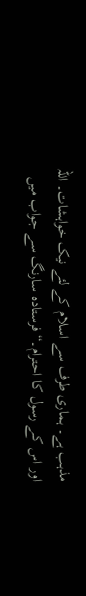مذہب ہے۔ ہماری طرف سے اسلام کے لئے نیک خواہشات۔ اللہ اور اس کے رسول کا احترام۔“ فرستادہ سارنگ سے جواب میں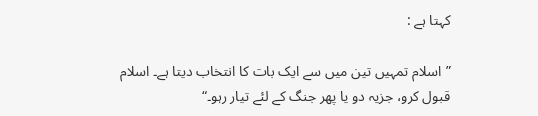کہتا ہے :

”اسلام تمہیں تین میں سے ایک بات کا انتخاب دیتا ہے۔ اسلام قبول کرو، جزیہ دو یا پھر جنگ کے لئے تیار رہو۔“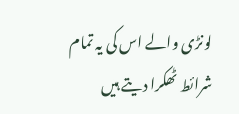لونڑی والے اس کی یہ تمام شرائط ٹھکرا دیتے ہیں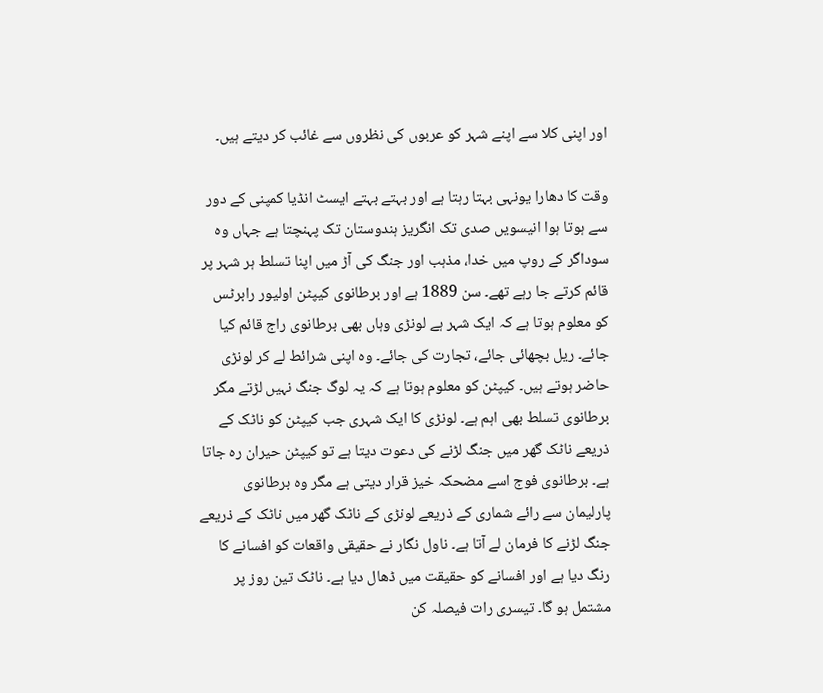اور اپنی کلا سے اپنے شہر کو عربوں کی نظروں سے غائب کر دیتے ہیں۔

وقت کا دھارا یونہی بہتا رہتا ہے اور بہتے بہتے ایسٹ انڈیا کمپنی کے دور سے ہوتا ہوا انیسویں صدی تک انگریز ہندوستان تک پہنچتا ہے جہاں وہ سوداگر کے روپ میں خدا، مذہب اور جنگ کی آڑ میں اپنا تسلط ہر شہر پر قائم کرتے جا رہے تھے۔ سن 1889 ہے اور برطانوی کیپٹن اولیور رابرٹس کو معلوم ہوتا ہے کہ ایک شہر ہے لونڑی وہاں بھی برطانوی راج قائم کیا جائے۔ ریل بچھائی جائے، تجارت کی جائے۔ وہ اپنی شرائط لے کر لونڑی حاضر ہوتے ہیں۔ کیپٹن کو معلوم ہوتا ہے کہ یہ لوگ جنگ نہیں لڑتے مگر برطانوی تسلط بھی اہم ہے۔ لونڑی کا ایک شہری جب کیپٹن کو ناٹک کے ذریعے ناٹک گھر میں جنگ لڑنے کی دعوت دیتا ہے تو کیپٹن حیران رہ جاتا ہے۔ برطانوی فوج اسے مضحکہ خیز قرار دیتی ہے مگر وہ برطانوی پارلیمان سے رائے شماری کے ذریعے لونڑی کے ناٹک گھر میں ناٹک کے ذریعے جنگ لڑنے کا فرمان لے آتا ہے۔ ناول نگار نے حقیقی واقعات کو افسانے کا رنگ دیا ہے اور افسانے کو حقیقت میں ڈھال دیا ہے۔ ناٹک تین روز پر مشتمل ہو گا۔ تیسری رات فیصلہ کن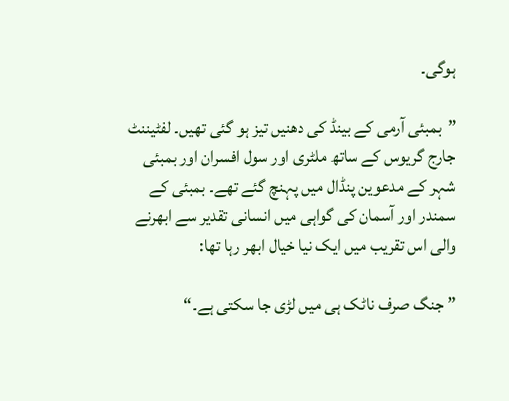ہوگی۔

”بمبئی آرمی کے بینڈ کی دھنیں تیز ہو گئی تھیں۔ لفٹیننٹ جارج گریوس کے ساتھ ملٹری اور سول افسران اور بمبئی شہر کے مدعوین پنڈال میں پہنچ گئے تھے۔ بمبئی کے سمندر اور آسمان کی گواہی میں انسانی تقدیر سے ابھرنے والی اس تقریب میں ایک نیا خیال ابھر رہا تھا:

”جنگ صرف ناٹک ہی میں لڑی جا سکتی ہے۔“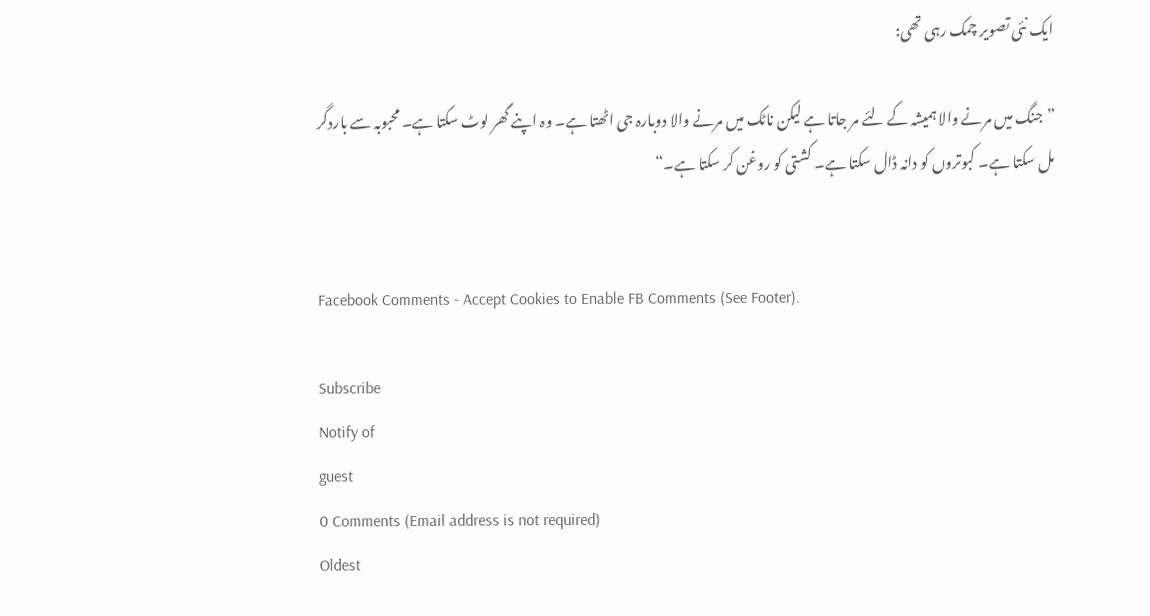ایک نئی تصویر چمک رہی تھی:

”جنگ میں مرنے والا ہمیشہ کے لئے مر جاتا ہے لیکن ناٹک میں مرنے والا دوبارہ جی اٹھتا ہے۔ وہ اپنے گھر لوٹ سکتا ہے۔ محبوبہ سے باردگر مل سکتا ہے۔ کبوتروں کو دانہ ڈال سکتا ہے۔ کشتی کو روغن کر سکتا ہے۔“


Facebook Comments - Accept Cookies to Enable FB Comments (See Footer).

Subscribe
Notify of
guest
0 Comments (Email address is not required)
Oldest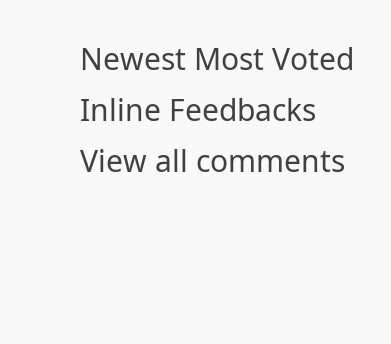Newest Most Voted
Inline Feedbacks
View all comments